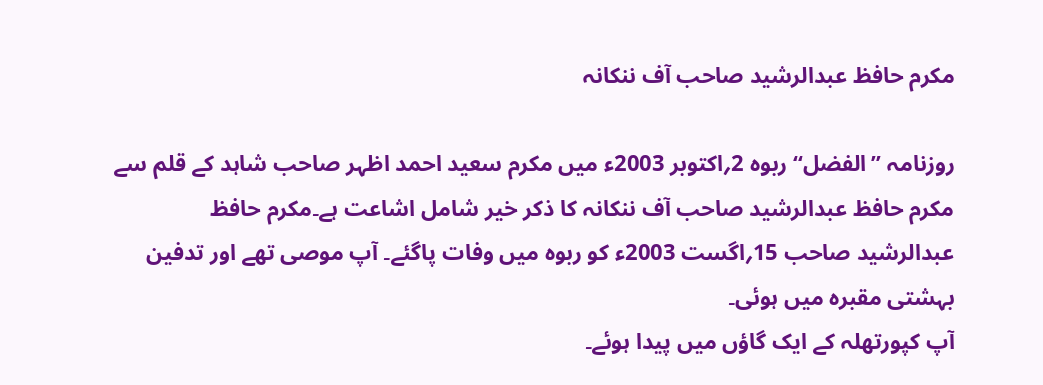مکرم حافظ عبدالرشید صاحب آف ننکانہ

روزنامہ ’’الفضل‘‘ ربوہ 2؍اکتوبر 2003ء میں مکرم سعید احمد اظہر صاحب شاہد کے قلم سے مکرم حافظ عبدالرشید صاحب آف ننکانہ کا ذکر خیر شامل اشاعت ہے۔مکرم حافظ عبدالرشید صاحب 15؍اگست 2003ء کو ربوہ میں وفات پاگئے۔ آپ موصی تھے اور تدفین بہشتی مقبرہ میں ہوئی۔
آپ کپورتھلہ کے ایک گاؤں میں پیدا ہوئے۔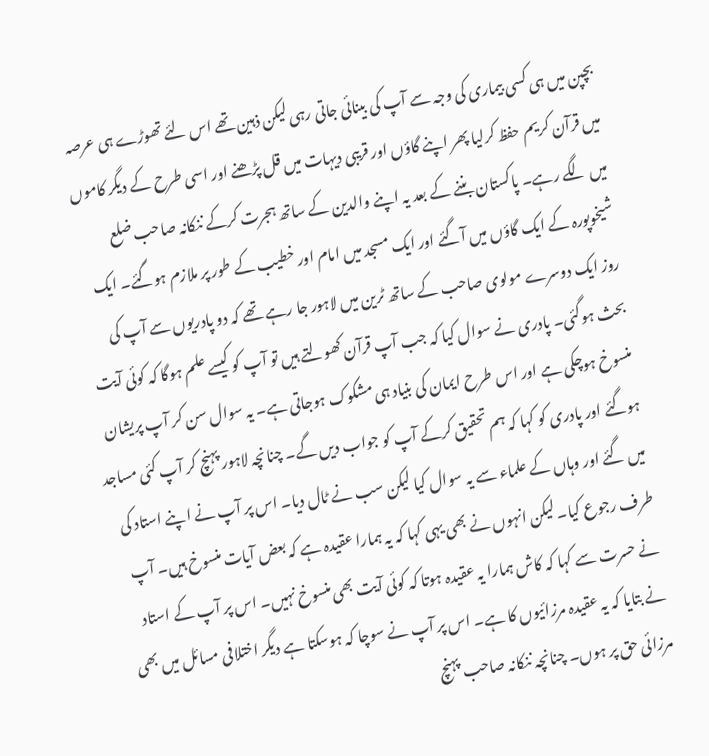بچپن میں ہی کسی بیماری کی وجہ سے آپ کی بینائی جاتی رہی لیکن ذہین تھے اس لئے تھوڑے ہی عرصہ میں قرآن کریم حفظ کرلیا پھر اپنے گاؤں اور قریبی دیہات میں قل پڑھنے اور اسی طرح کے دیگر کاموں میں لگے رہے۔ پاکستان بننے کے بعد یہ اپنے والدین کے ساتھ ہجرت کرکے ننکانہ صاحب ضلع شیخوپورہ کے ایک گاؤں میں آگئے اور ایک مسجد میں امام اور خطیب کے طور پر ملازم ہوگئے۔ ایک روز ایک دوسرے مولوی صاحب کے ساتھ ٹرین میں لاہور جا رہے تھے کہ دو پادریوں سے آپ کی بحث ہوگئی۔ پادری نے سوال کیا کہ جب آپ قرآن کھولتے ہیں تو آپ کو کیسے علم ہوگا کہ کوئی آیت منسوخ ہوچکی ہے اور اس طرح ایمان کی بنیاد ہی مشکوک ہوجاتی ہے۔ یہ سوال سن کر آپ پریشان ہوگئے اور پادری کو کہا کہ ہم تحقیق کرکے آپ کو جواب دیں گے۔ چنانچہ لاہور پہنچ کر آپ کئی مساجد میں گئے اور وہاں کے علماء سے یہ سوال کیا لیکن سب نے ٹال دیا۔ اس پر آپ نے اپنے استاد کی طرف رجوع کیا۔ لیکن انہوں نے بھی یہی کہا کہ یہ ہمارا عقیدہ ہے کہ بعض آیات منسوخ ہیں۔ آپ نے حسرت سے کہا کہ کاش ہمارا یہ عقیدہ ہوتا کہ کوئی آیت بھی منسوخ نہیں۔ اس پر آپ کے استاد نے بتایا کہ یہ عقیدہ مرزائیوں کا ہے۔ اس پر آپ نے سوچا کہ ہوسکتا ہے دیگر اختلافی مسائل میں بھی مرزائی حق پر ہوں۔ چنانچہ ننکانہ صاحب پہنچ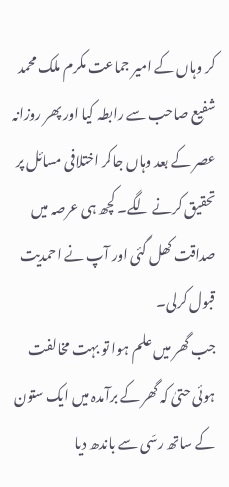کر وہاں کے امیر جماعت مکرم ملک محمد شفیع صاحب سے رابطہ کیا اور پھر روزانہ عصر کے بعد وہاں جاکر اختلافی مسائل پر تحقیق کرنے لگے۔ کچھ ہی عرصہ میں صداقت کھل گئی اور آپ نے احمدیت قبول کرلی۔
جب گھر میں علم ہوا تو بہت مخالفت ہوئی حتیٰ کہ گھر کے برآمدہ میں ایک ستون کے ساتھ رسّی سے باندھ دیا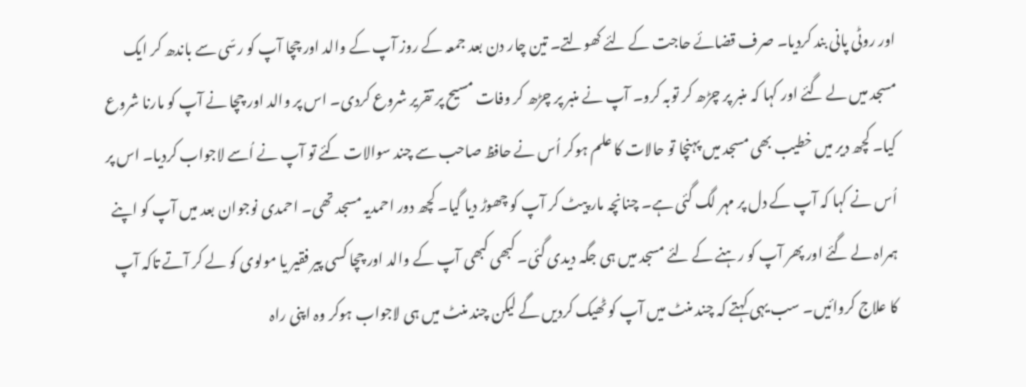اور روٹی پانی بند کردیا۔ صرف قضائے حاجت کے لئے کھولتے۔ تین چار دن بعد جمعہ کے روز آپ کے والد اور چچا آپ کو رسّی سے باندھ کر ایک مسجد میں لے گئے اور کہا کہ منبر پر چڑھ کر توبہ کرو۔ آپ نے منبر پر چڑھ کر وفات مسیح پر تقریر شروع کردی۔ اس پر والد اور چچا نے آپ کو مارنا شروع کیا۔ کچھ دیر میں خطیب بھی مسجد میں پہنچا تو حالات کا علم ہوکر اُس نے حافظ صاحب سے چند سوالات کئے تو آپ نے اُسے لاجواب کردیا۔ اس پر اُس نے کہا کہ آپ کے دل پر مہر لگ گئی ہے۔ چنانچہ مار پیٹ کر آپ کو چھوڑ دیا گیا۔ کچھ دور احمدیہ مسجد تھی۔ احمدی نوجوان بعد میں آپ کو اپنے ہمراہ لے گئے اور پھر آپ کو رہنے کے لئے مسجد میں ہی جگہ دیدی گئی۔ کبھی کبھی آپ کے والد اور چچا کسی پیر فقیر یا مولوی کو لے کر آتے تاکہ آپ کا علاج کروائیں۔ سب یہی کہتے کہ چند منٹ میں آپ کو ٹھیک کردیں گے لیکن چند منٹ میں ہی لاجواب ہوکر وہ اپنی راہ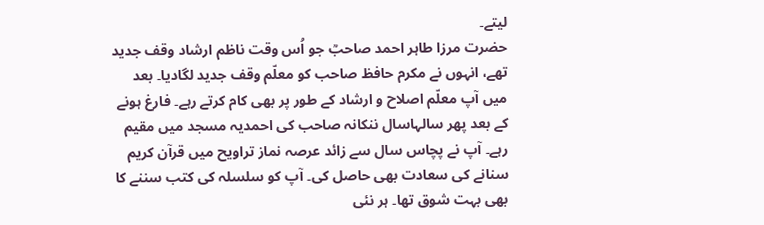لیتے۔
حضرت مرزا طاہر احمد صاحبؒ جو اُس وقت ناظم ارشاد وقف جدید تھے، انہوں نے مکرم حافظ صاحب کو معلّم وقف جدید لگادیا۔ بعد میں آپ معلّم اصلاح و ارشاد کے طور پر بھی کام کرتے رہے۔ فارغ ہونے کے بعد پھر سالہاسال ننکانہ صاحب کی احمدیہ مسجد میں مقیم رہے۔ آپ نے پچاس سال سے زائد عرصہ نماز تراویح میں قرآن کریم سنانے کی سعادت بھی حاصل کی۔ آپ کو سلسلہ کی کتب سننے کا بھی بہت شوق تھا۔ ہر نئی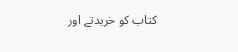کتاب کو خریدتے اور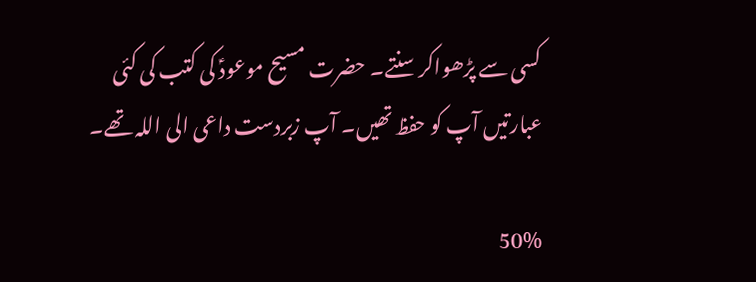کسی سے پڑھواکر سنتے۔ حضرت مسیح موعودؑ کی کتب کی کئی عبارتیں آپ کو حفظ تھیں۔ آپ زبردست داعی الی اللہ تھے۔

50%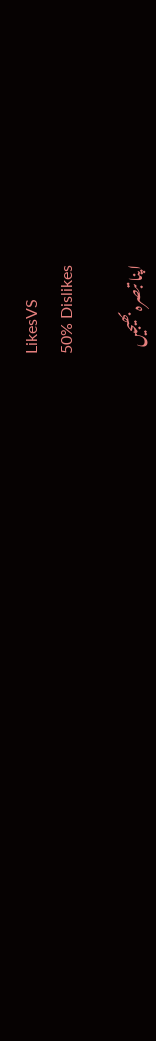LikesVS
50% Dislikes

اپنا تبصرہ بھیجیں